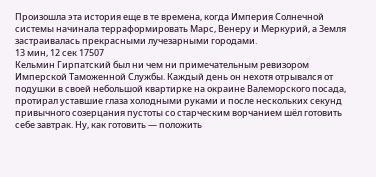Произошла эта история еще в те времена, когда Империя Солнечной системы начинала терраформировать Марс, Венеру и Меркурий, а Земля застраивалась прекрасными лучезарными городами.
13 мин, 12 сек 17507
Кельмин Гирпатский был ни чем ни примечательным ревизором Имперской Таможенной Службы. Каждый день он нехотя отрывался от подушки в своей небольшой квартирке на окраине Валеморского посада, протирал уставшие глаза холодными руками и после нескольких секунд привычного созерцания пустоты со старческим ворчанием шёл готовить себе завтрак. Ну, как готовить — положить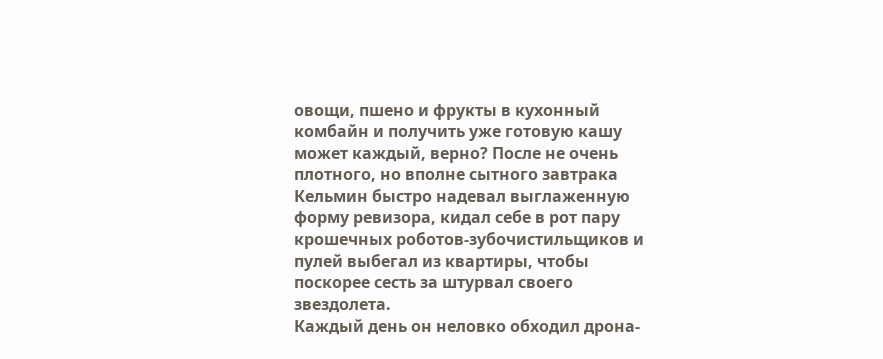овощи, пшено и фрукты в кухонный комбайн и получить уже готовую кашу может каждый, верно? После не очень плотного, но вполне сытного завтрака Кельмин быстро надевал выглаженную форму ревизора, кидал себе в рот пару крошечных роботов-зубочистильщиков и пулей выбегал из квартиры, чтобы поскорее сесть за штурвал своего звездолета.
Каждый день он неловко обходил дрона-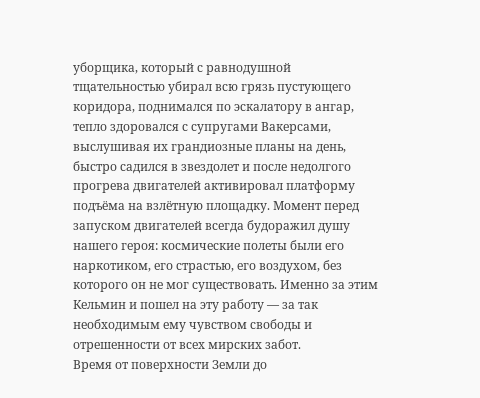уборщика, который с равнодушной тщательностью убирал всю грязь пустующего коридора, поднимался по эскалатору в ангар, тепло здоровался с супругами Вакерсами, выслушивая их грандиозные планы на день, быстро садился в звездолет и после недолгого прогрева двигателей активировал платформу подъёма на взлётную площадку. Момент перед запуском двигателей всегда будоражил душу нашего героя: космические полеты были его наркотиком, его страстью, его воздухом, без которого он не мог существовать. Именно за этим Кельмин и пошел на эту работу — за так необходимым ему чувством свободы и отрешенности от всех мирских забот.
Время от поверхности Земли до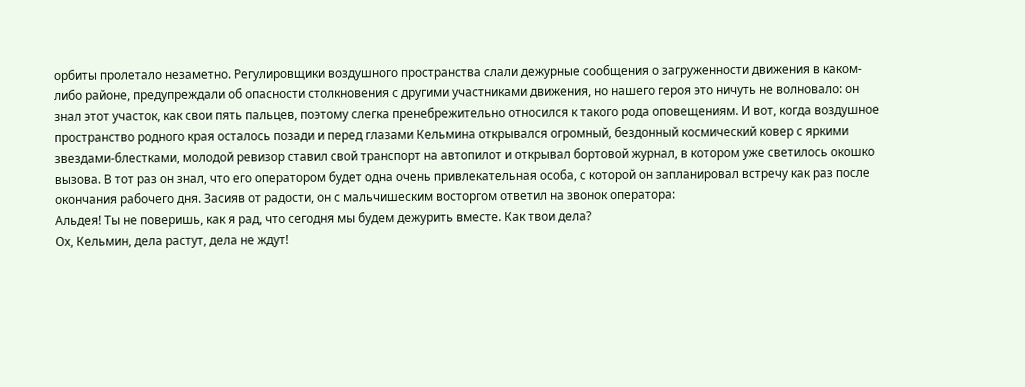орбиты пролетало незаметно. Регулировщики воздушного пространства слали дежурные сообщения о загруженности движения в каком-либо районе, предупреждали об опасности столкновения с другими участниками движения, но нашего героя это ничуть не волновало: он знал этот участок, как свои пять пальцев, поэтому слегка пренебрежительно относился к такого рода оповещениям. И вот, когда воздушное пространство родного края осталось позади и перед глазами Кельмина открывался огромный, бездонный космический ковер с яркими звездами-блестками, молодой ревизор ставил свой транспорт на автопилот и открывал бортовой журнал, в котором уже светилось окошко вызова. В тот раз он знал, что его оператором будет одна очень привлекательная особа, с которой он запланировал встречу как раз после окончания рабочего дня. Засияв от радости, он с мальчишеским восторгом ответил на звонок оператора:
Альдея! Ты не поверишь, как я рад, что сегодня мы будем дежурить вместе. Как твои дела?
Ох, Кельмин, дела растут, дела не ждут!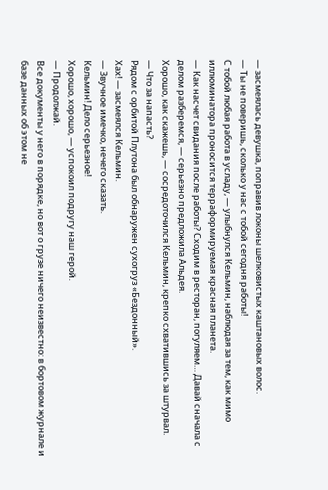— засмеялась девушка, поправив локоны шелковистых каштановых волос.
— Ты не поверишь, сколько у нас с тобой сегодня работы!
С тобой любая работа в усладу, — улыбнулся Кельмин, наблюдая за тем, как мимо иллюминатора проносится терраформируемая красная планета.
— Как насчет свидания после работы? Сходим в ресторан, погуляем… Давай сначала с делом разберемся, — серьезно предложила Альдея.
Хорошо, как скажешь, — сосредоточился Кельмин, крепко схватившись за штурвал.
— Что за напасть?
Рядом с орбитой Плутона был обнаружен сухогруз «Бездонный».
Хах! — засмеялся Кельмин.
— Звучное имечко, нечего сказать.
Кельмин! Дело серьезное!
Хорошо, хорошо, — успокоил подругу наш герой.
— Продолжай.
Все документы у него в порядке, но вот о грузе ничего неизвестно: в бортовом журнале и базе данных об этом не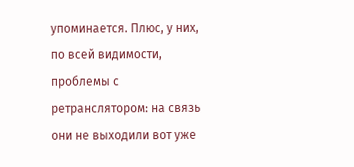упоминается. Плюс, у них, по всей видимости, проблемы с ретранслятором: на связь они не выходили вот уже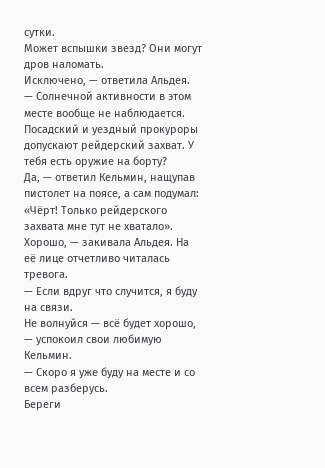сутки.
Может вспышки звезд? Они могут дров наломать.
Исключено, — ответила Альдея.
— Солнечной активности в этом месте вообще не наблюдается. Посадский и уездный прокуроры допускают рейдерский захват. У тебя есть оружие на борту?
Да, — ответил Кельмин, нащупав пистолет на поясе, а сам подумал: «Чёрт! Только рейдерского захвата мне тут не хватало».
Хорошо, — закивала Альдея. На её лице отчетливо читалась тревога.
— Если вдруг что случится, я буду на связи.
Не волнуйся — всё будет хорошо, — успокоил свои любимую Кельмин.
— Скоро я уже буду на месте и со всем разберусь.
Береги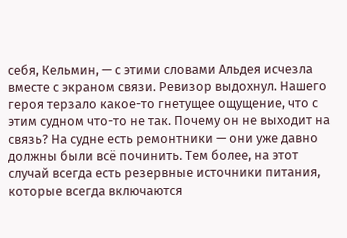себя, Кельмин, — с этими словами Альдея исчезла вместе с экраном связи. Ревизор выдохнул. Нашего героя терзало какое-то гнетущее ощущение, что с этим судном что-то не так. Почему он не выходит на связь? На судне есть ремонтники — они уже давно должны были всё починить. Тем более, на этот случай всегда есть резервные источники питания, которые всегда включаются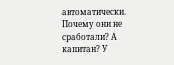автоматически. Почему они не сработали? А капитан? У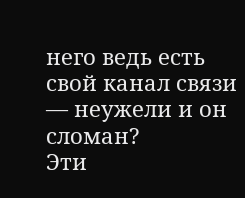него ведь есть свой канал связи — неужели и он сломан?
Эти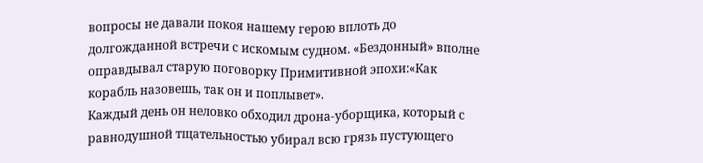вопросы не давали покоя нашему герою вплоть до долгожданной встречи с искомым судном. «Бездонный» вполне оправдывал старую поговорку Примитивной эпохи:«Как корабль назовешь, так он и поплывет».
Каждый день он неловко обходил дрона-уборщика, который с равнодушной тщательностью убирал всю грязь пустующего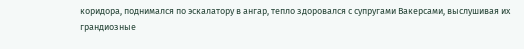коридора, поднимался по эскалатору в ангар, тепло здоровался с супругами Вакерсами, выслушивая их грандиозные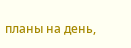планы на день,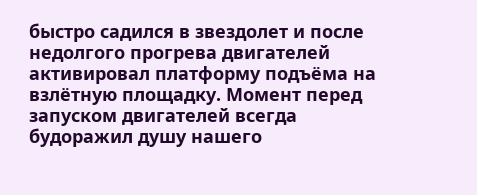быстро садился в звездолет и после недолгого прогрева двигателей активировал платформу подъёма на взлётную площадку. Момент перед запуском двигателей всегда будоражил душу нашего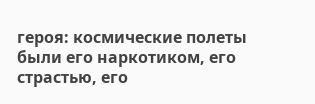героя: космические полеты были его наркотиком, его страстью, его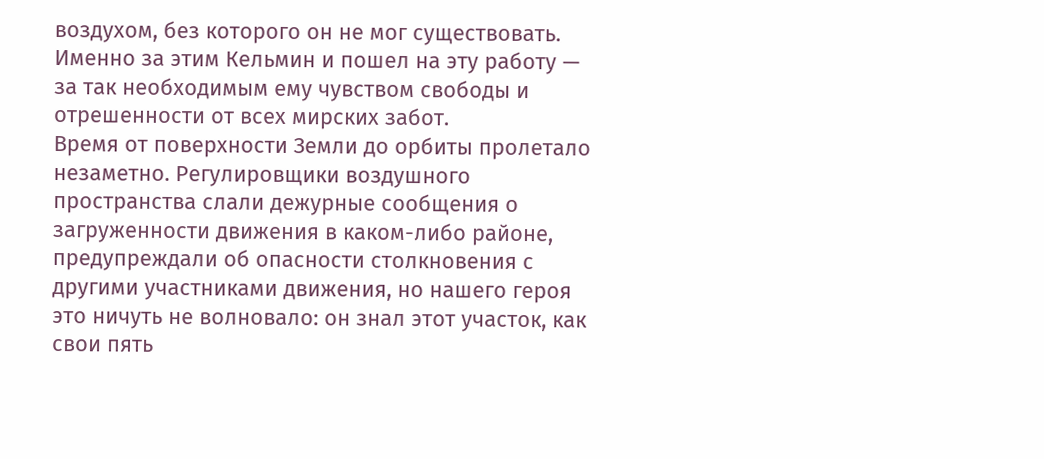воздухом, без которого он не мог существовать. Именно за этим Кельмин и пошел на эту работу — за так необходимым ему чувством свободы и отрешенности от всех мирских забот.
Время от поверхности Земли до орбиты пролетало незаметно. Регулировщики воздушного пространства слали дежурные сообщения о загруженности движения в каком-либо районе, предупреждали об опасности столкновения с другими участниками движения, но нашего героя это ничуть не волновало: он знал этот участок, как свои пять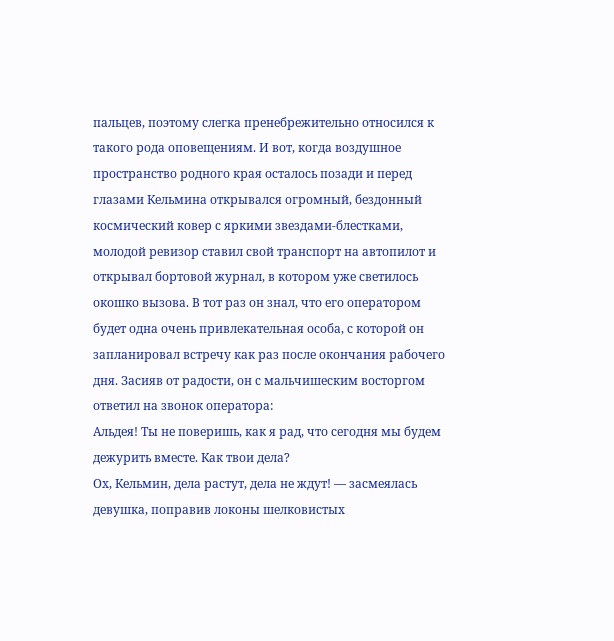пальцев, поэтому слегка пренебрежительно относился к такого рода оповещениям. И вот, когда воздушное пространство родного края осталось позади и перед глазами Кельмина открывался огромный, бездонный космический ковер с яркими звездами-блестками, молодой ревизор ставил свой транспорт на автопилот и открывал бортовой журнал, в котором уже светилось окошко вызова. В тот раз он знал, что его оператором будет одна очень привлекательная особа, с которой он запланировал встречу как раз после окончания рабочего дня. Засияв от радости, он с мальчишеским восторгом ответил на звонок оператора:
Альдея! Ты не поверишь, как я рад, что сегодня мы будем дежурить вместе. Как твои дела?
Ох, Кельмин, дела растут, дела не ждут! — засмеялась девушка, поправив локоны шелковистых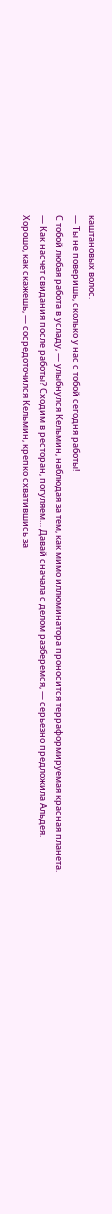каштановых волос.
— Ты не поверишь, сколько у нас с тобой сегодня работы!
С тобой любая работа в усладу, — улыбнулся Кельмин, наблюдая за тем, как мимо иллюминатора проносится терраформируемая красная планета.
— Как насчет свидания после работы? Сходим в ресторан, погуляем… Давай сначала с делом разберемся, — серьезно предложила Альдея.
Хорошо, как скажешь, — сосредоточился Кельмин, крепко схватившись за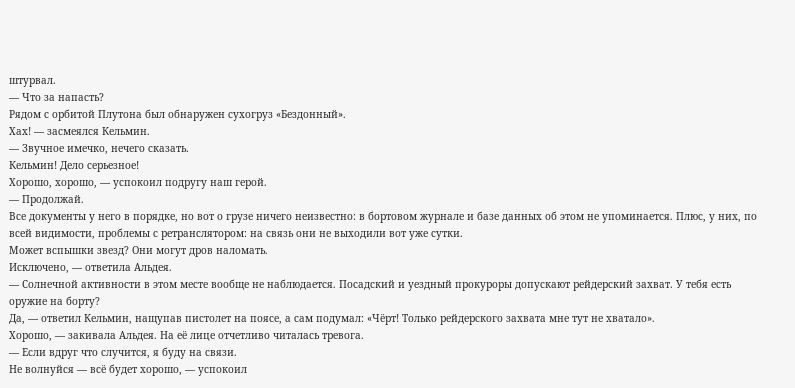штурвал.
— Что за напасть?
Рядом с орбитой Плутона был обнаружен сухогруз «Бездонный».
Хах! — засмеялся Кельмин.
— Звучное имечко, нечего сказать.
Кельмин! Дело серьезное!
Хорошо, хорошо, — успокоил подругу наш герой.
— Продолжай.
Все документы у него в порядке, но вот о грузе ничего неизвестно: в бортовом журнале и базе данных об этом не упоминается. Плюс, у них, по всей видимости, проблемы с ретранслятором: на связь они не выходили вот уже сутки.
Может вспышки звезд? Они могут дров наломать.
Исключено, — ответила Альдея.
— Солнечной активности в этом месте вообще не наблюдается. Посадский и уездный прокуроры допускают рейдерский захват. У тебя есть оружие на борту?
Да, — ответил Кельмин, нащупав пистолет на поясе, а сам подумал: «Чёрт! Только рейдерского захвата мне тут не хватало».
Хорошо, — закивала Альдея. На её лице отчетливо читалась тревога.
— Если вдруг что случится, я буду на связи.
Не волнуйся — всё будет хорошо, — успокоил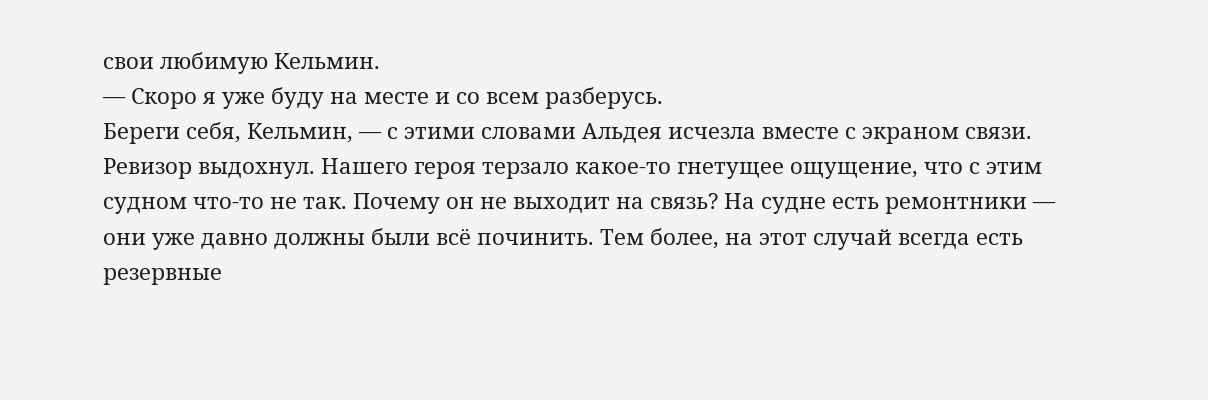свои любимую Кельмин.
— Скоро я уже буду на месте и со всем разберусь.
Береги себя, Кельмин, — с этими словами Альдея исчезла вместе с экраном связи. Ревизор выдохнул. Нашего героя терзало какое-то гнетущее ощущение, что с этим судном что-то не так. Почему он не выходит на связь? На судне есть ремонтники — они уже давно должны были всё починить. Тем более, на этот случай всегда есть резервные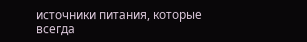источники питания, которые всегда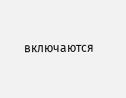включаются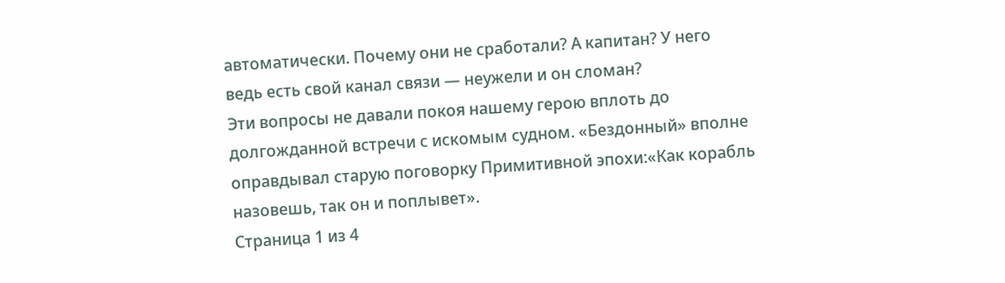автоматически. Почему они не сработали? А капитан? У него ведь есть свой канал связи — неужели и он сломан?
Эти вопросы не давали покоя нашему герою вплоть до долгожданной встречи с искомым судном. «Бездонный» вполне оправдывал старую поговорку Примитивной эпохи:«Как корабль назовешь, так он и поплывет».
Страница 1 из 4